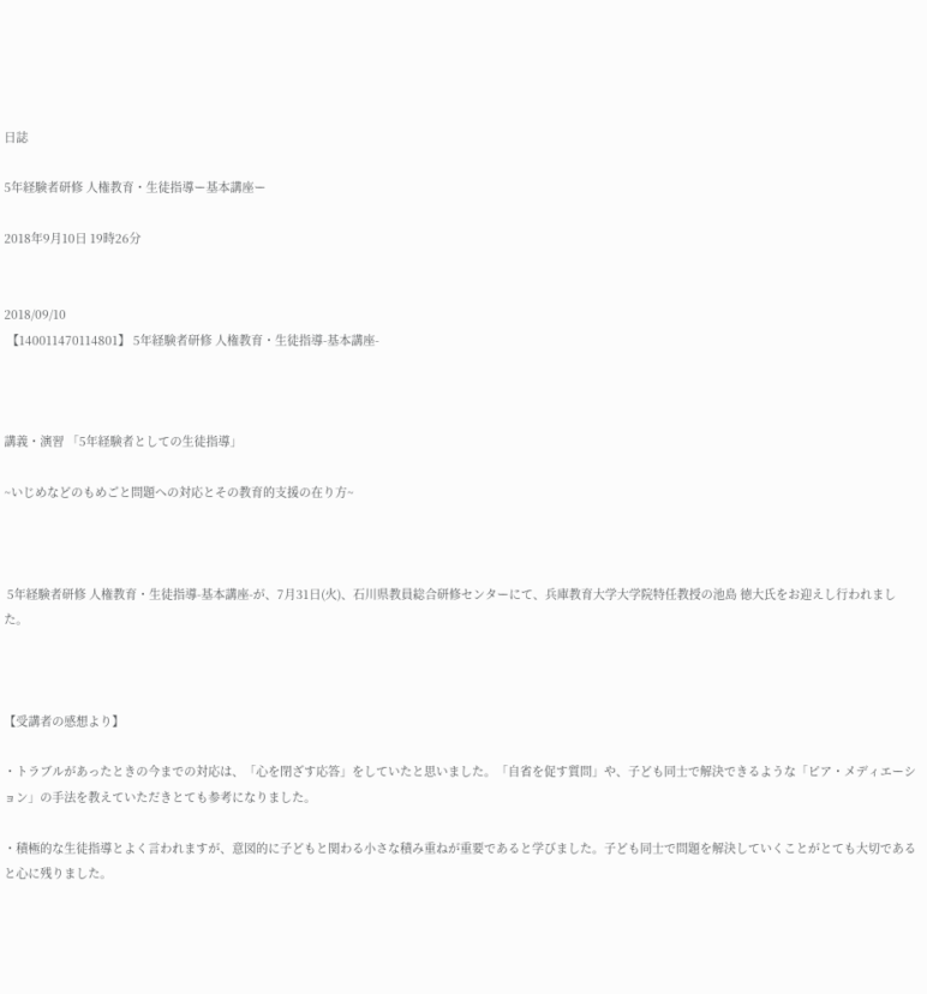日誌

5年経験者研修 人権教育・生徒指導ー基本講座ー

2018年9月10日 19時26分


2018/09/10
 【140011470114801】 5年経験者研修 人権教育・生徒指導-基本講座-



講義・演習 「5年経験者としての生徒指導」

~いじめなどのもめごと問題への対応とその教育的支援の在り方~



 5年経験者研修 人権教育・生徒指導-基本講座-が、7月31日(火)、石川県教員総合研修センターにて、兵庫教育大学大学院特任教授の池島 徳大氏をお迎えし行われました。



【受講者の感想より】

・トラブルがあったときの今までの対応は、「心を閉ざす応答」をしていたと思いました。「自省を促す質問」や、子ども同士で解決できるような「ピア・メディエーション」の手法を教えていただきとても参考になりました。

・積極的な生徒指導とよく言われますが、意図的に子どもと関わる小さな積み重ねが重要であると学びました。子ども同士で問題を解決していくことがとても大切であると心に残りました。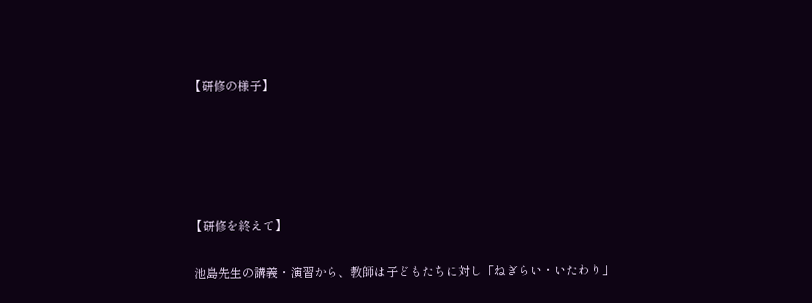【研修の様子】





【研修を終えて】

 池島先生の講義・演習から、教師は子どもたちに対し「ねぎらい・いたわり」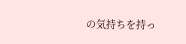の気持ちを持っ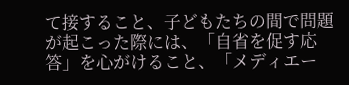て接すること、子どもたちの間で問題が起こった際には、「自省を促す応答」を心がけること、「メディエー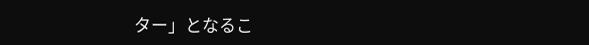ター」となるこ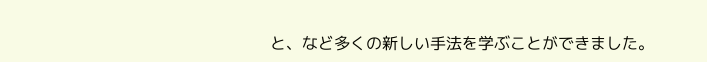と、など多くの新しい手法を学ぶことができました。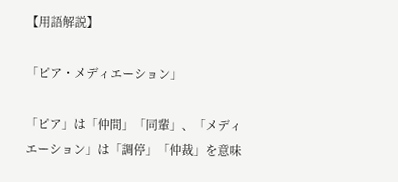【用語解説】

「ピア・メディエーション」

「ピア」は「仲間」「同輩」、「メディエーション」は「調停」「仲裁」を意味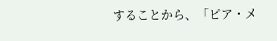することから、「ピア・メ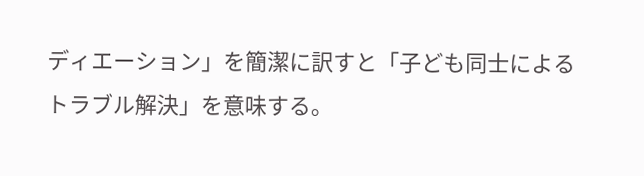ディエーション」を簡潔に訳すと「子ども同士によるトラブル解決」を意味する。